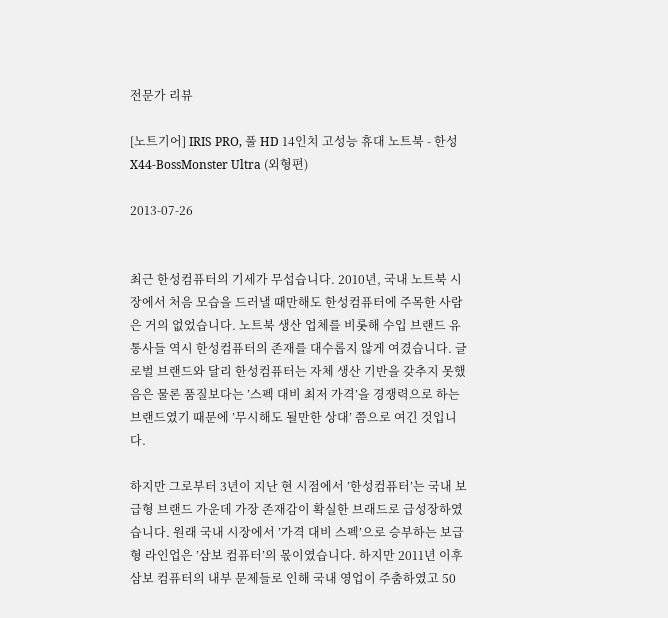전문가 리뷰

[노트기어] IRIS PRO, 풀 HD 14인치 고성능 휴대 노트북 - 한성 X44-BossMonster Ultra (외형편)

2013-07-26


최근 한성컴퓨터의 기세가 무섭습니다. 2010년, 국내 노트북 시장에서 처음 모습을 드러낼 때만해도 한성컴퓨터에 주목한 사람은 거의 없었습니다. 노트북 생산 업체를 비롯해 수입 브랜드 유통사들 역시 한성컴퓨터의 존재를 대수롭지 않게 여겼습니다. 글로벌 브랜드와 달리 한성컴퓨터는 자체 생산 기반을 갖추지 못했음은 물론 품질보다는 ’스펙 대비 최저 가격’을 경쟁력으로 하는 브랜드였기 때문에 ’무시해도 될만한 상대’ 쯤으로 여긴 것입니다.

하지만 그로부터 3년이 지난 현 시점에서 ’한성컴퓨터’는 국내 보급형 브랜드 가운데 가장 존재감이 확실한 브래드로 급성장하였습니다. 원래 국내 시장에서 ’가격 대비 스펙’으로 승부하는 보급형 라인업은 ’삼보 컴퓨터’의 몫이였습니다. 하지만 2011년 이후 삼보 컴퓨터의 내부 문제들로 인해 국내 영업이 주춤하였고 50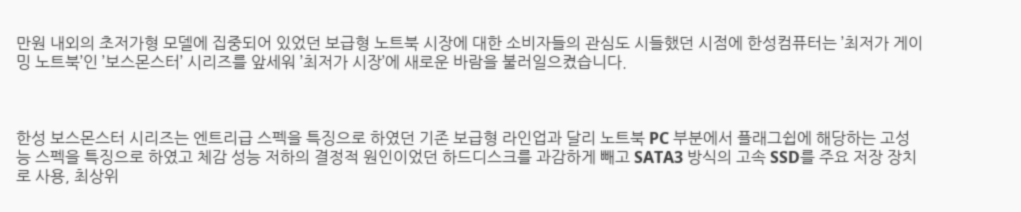만원 내외의 초저가형 모델에 집중되어 있었던 보급형 노트북 시장에 대한 소비자들의 관심도 시들했던 시점에 한성컴퓨터는 ’최저가 게이밍 노트북’인 ’보스몬스터’ 시리즈를 앞세워 ’최저가 시장’에 새로운 바람을 불러일으켰습니다.



한성 보스몬스터 시리즈는 엔트리급 스펙을 특징으로 하였던 기존 보급형 라인업과 달리 노트북 PC 부분에서 플래그쉽에 해당하는 고성능 스펙을 특징으로 하였고 체감 성능 저하의 결정적 원인이었던 하드디스크를 과감하게 빼고 SATA3 방식의 고속 SSD를 주요 저장 장치로 사용, 최상위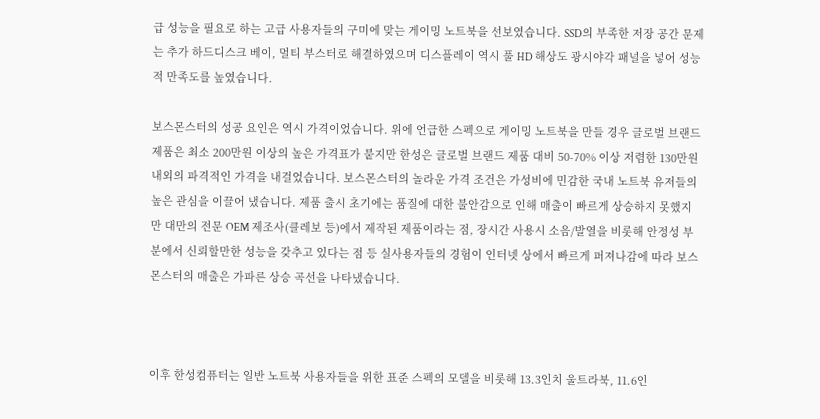급 성능을 필요로 하는 고급 사용자들의 구미에 맞는 게이밍 노트북을 선보였습니다. SSD의 부족한 저장 공간 문제는 추가 하드디스크 베이, 멀티 부스터로 해결하였으며 디스플레이 역시 풀 HD 해상도 광시야각 패널을 넣어 성능적 만족도를 높였습니다.

보스몬스터의 성공 요인은 역시 가격이었습니다. 위에 언급한 스펙으로 게이밍 노트북을 만들 경우 글로벌 브랜드 제품은 최소 200만원 이상의 높은 가격표가 붙지만 한성은 글로벌 브랜드 제품 대비 50-70% 이상 저렴한 130만원 내외의 파격적인 가격을 내걸었습니다. 보스몬스터의 놀라운 가격 조건은 가성비에 민감한 국내 노트북 유저들의 높은 관심을 이끌어 냈습니다. 제품 출시 초기에는 품질에 대한 불안감으로 인해 매출이 빠르게 상승하지 못했지만 대만의 전문 OEM 제조사(클레보 등)에서 제작된 제품이라는 점, 장시간 사용시 소음/발열을 비롯해 안정성 부분에서 신뢰할만한 성능을 갖추고 있다는 점 등 실사용자들의 경험이 인터넷 상에서 빠르게 퍼져나감에 따라 보스몬스터의 매출은 가파른 상승 곡선을 나타냈습니다.



이후 한성컴퓨터는 일반 노트북 사용자들을 위한 표준 스펙의 모델을 비롯해 13.3인치 울트라북, 11.6인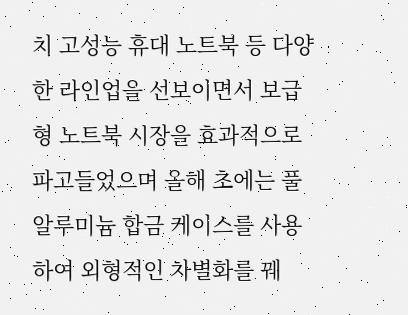치 고성능 휴대 노트북 등 다양한 라인업을 선보이면서 보급형 노트북 시장을 효과적으로 파고들었으며 올해 초에는 풀알루미늄 합금 케이스를 사용하여 외형적인 차별화를 꿰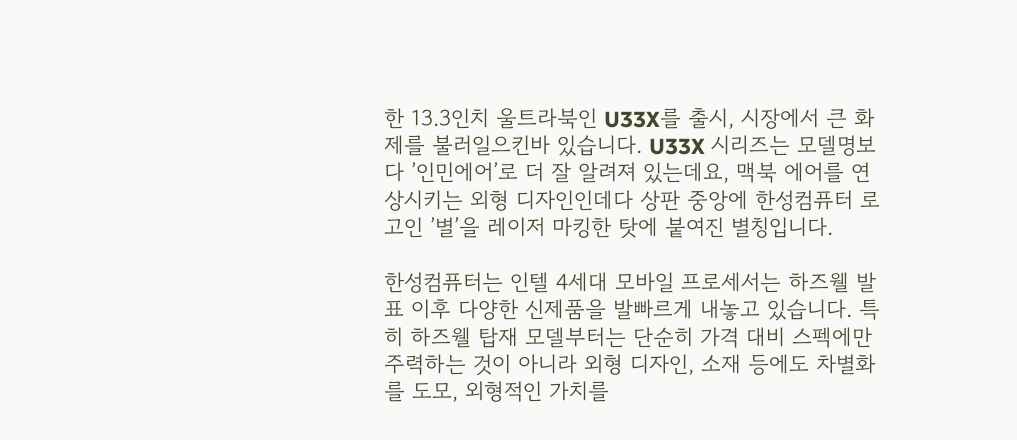한 13.3인치 울트라북인 U33X를 출시, 시장에서 큰 화제를 불러일으킨바 있습니다. U33X 시리즈는 모델명보다 ’인민에어’로 더 잘 알려져 있는데요, 맥북 에어를 연상시키는 외형 디자인인데다 상판 중앙에 한성컴퓨터 로고인 ’별’을 레이저 마킹한 탓에 붙여진 별칭입니다.

한성컴퓨터는 인텔 4세대 모바일 프로세서는 하즈웰 발표 이후 다양한 신제품을 발빠르게 내놓고 있습니다. 특히 하즈웰 탑재 모델부터는 단순히 가격 대비 스펙에만 주력하는 것이 아니라 외형 디자인, 소재 등에도 차별화를 도모, 외형적인 가치를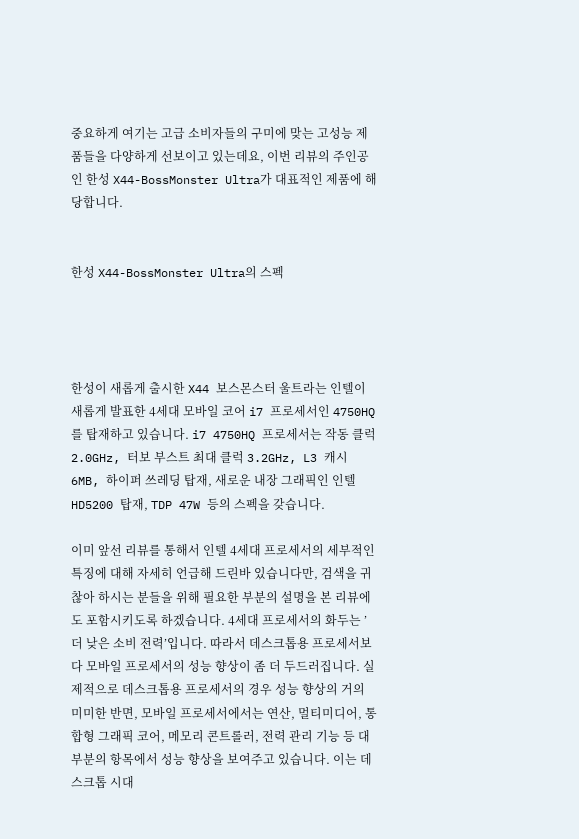중요하게 여기는 고급 소비자들의 구미에 맞는 고성능 제품들을 다양하게 선보이고 있는데요, 이번 리뷰의 주인공인 한성 X44-BossMonster Ultra가 대표적인 제품에 해당합니다.


한성 X44-BossMonster Ultra의 스펙




한성이 새롭게 출시한 X44 보스몬스터 울트라는 인텔이 새롭게 발표한 4세대 모바일 코어 i7 프로세서인 4750HQ를 탑재하고 있습니다. i7 4750HQ 프로세서는 작동 클럭 2.0GHz, 터보 부스트 최대 클럭 3.2GHz, L3 캐시 6MB, 하이퍼 쓰레딩 탑재, 새로운 내장 그래픽인 인텔 HD5200 탑재, TDP 47W 등의 스펙을 갖습니다.

이미 앞선 리뷰를 통해서 인텔 4세대 프로세서의 세부적인 특징에 대해 자세히 언급해 드린바 있습니다만, 검색을 귀찮아 하시는 분들을 위해 필요한 부분의 설명을 본 리뷰에도 포함시키도록 하겠습니다. 4세대 프로세서의 화두는 ’더 낮은 소비 전력’입니다. 따라서 데스크톱용 프로세서보다 모바일 프로세서의 성능 향상이 좀 더 두드러집니다. 실제적으로 데스크톱용 프로세서의 경우 성능 향상의 거의 미미한 반면, 모바일 프로세서에서는 연산, 멀티미디어, 통합형 그래픽 코어, 메모리 콘트롤러, 전력 관리 기능 등 대부분의 항목에서 성능 향상을 보여주고 있습니다. 이는 데스크톱 시대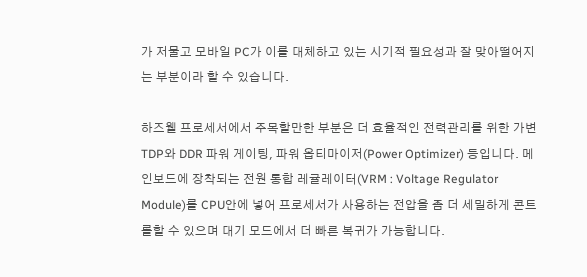가 저물고 모바일 PC가 이를 대체하고 있는 시기적 필요성과 잘 맞아떨어지는 부분이라 할 수 있습니다.

하즈웰 프로세서에서 주목할만한 부분은 더 효율적인 전력관리를 위한 가변 TDP와 DDR 파워 게이팅, 파워 옵티마이저(Power Optimizer) 등입니다. 메인보드에 장착되는 전원 통합 레귤레이터(VRM : Voltage Regulator Module)를 CPU안에 넣어 프로세서가 사용하는 전압을 좀 더 세밀하게 콘트롤할 수 있으며 대기 모드에서 더 빠른 복귀가 가능합니다.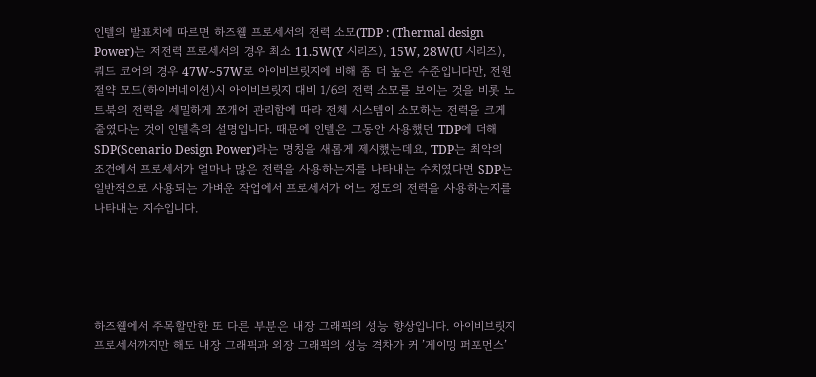인텔의 발표치에 따르면 하즈웰 프로세서의 전력 소모(TDP : (Thermal design Power)는 저전력 프로세서의 경우 최소 11.5W(Y 시리즈), 15W, 28W(U 시리즈), 쿼드 코어의 경우 47W~57W로 아이비브릿지에 비해 좀 더 높은 수준입니다만, 전원 절약 모드(하이버네이션)시 아이비브릿지 대비 1/6의 전력 소모를 보이는 것을 비롯 노트북의 전력을 세밀하게 쪼개어 관리함에 따라 전체 시스템이 소모하는 전력을 크게 줄였다는 것이 인텔측의 설명입니다. 때문에 인텔은 그동안 사용했던 TDP에 더해 SDP(Scenario Design Power)라는 명칭을 새롭게 제시했는데요, TDP는 최악의 조건에서 프로세서가 얼마나 많은 전력을 사용하는지를 나타내는 수치였다면 SDP는 일반적으로 사용되는 가벼운 작업에서 프로세서가 어느 정도의 전력을 사용하는지를 나타내는 지수입니다.





하즈웰에서 주목할만한 또 다른 부분은 내장 그래픽의 성능 향상입니다. 아이비브릿지 프로세서까지만 해도 내장 그래픽과 외장 그래픽의 성능 격차가 커 ’게이밍 퍼포먼스’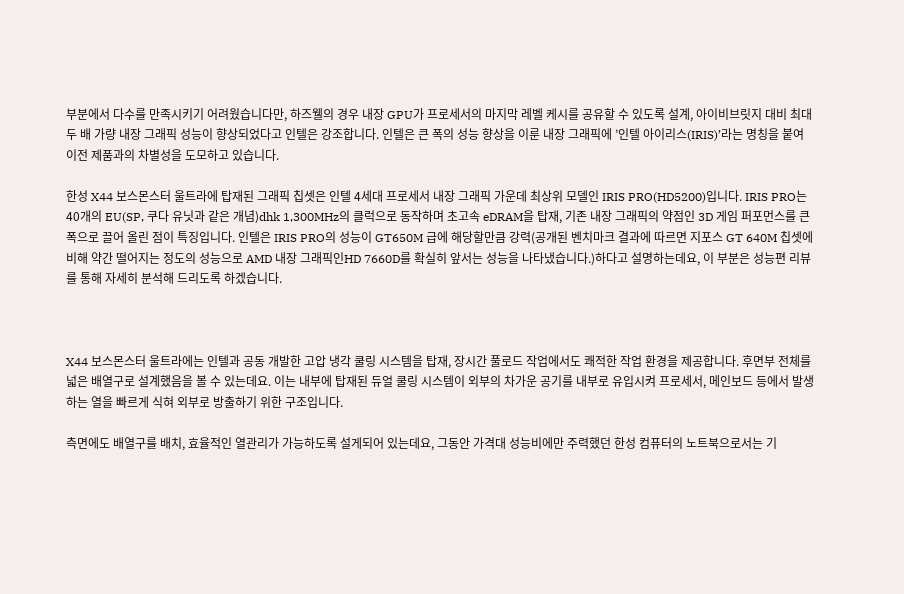부분에서 다수를 만족시키기 어려웠습니다만, 하즈웰의 경우 내장 GPU가 프로세서의 마지막 레벨 케시를 공유할 수 있도록 설계, 아이비브릿지 대비 최대 두 배 가량 내장 그래픽 성능이 향상되었다고 인텔은 강조합니다. 인텔은 큰 폭의 성능 향상을 이룬 내장 그래픽에 ’인텔 아이리스(IRIS)’라는 명칭을 붙여 이전 제품과의 차별성을 도모하고 있습니다.

한성 X44 보스몬스터 울트라에 탑재된 그래픽 칩셋은 인텔 4세대 프로세서 내장 그래픽 가운데 최상위 모델인 IRIS PRO(HD5200)입니다. IRIS PRO는 40개의 EU(SP, 쿠다 유닛과 같은 개념)dhk 1,300MHz의 클럭으로 동작하며 초고속 eDRAM을 탑재, 기존 내장 그래픽의 약점인 3D 게임 퍼포먼스를 큰 폭으로 끌어 올린 점이 특징입니다. 인텔은 IRIS PRO의 성능이 GT650M 급에 해당할만큼 강력(공개된 벤치마크 결과에 따르면 지포스 GT 640M 칩셋에 비해 약간 떨어지는 정도의 성능으로 AMD 내장 그래픽인HD 7660D를 확실히 앞서는 성능을 나타냈습니다.)하다고 설명하는데요, 이 부분은 성능편 리뷰를 통해 자세히 분석해 드리도록 하겠습니다.



X44 보스몬스터 울트라에는 인텔과 공동 개발한 고압 냉각 쿨링 시스템을 탑재, 장시간 풀로드 작업에서도 쾌적한 작업 환경을 제공합니다. 후면부 전체를 넓은 배열구로 설계했음을 볼 수 있는데요. 이는 내부에 탑재된 듀얼 쿨링 시스템이 외부의 차가운 공기를 내부로 유입시켜 프로세서, 메인보드 등에서 발생하는 열을 빠르게 식혀 외부로 방출하기 위한 구조입니다.

측면에도 배열구를 배치, 효율적인 열관리가 가능하도록 설게되어 있는데요, 그동안 가격대 성능비에만 주력했던 한성 컴퓨터의 노트북으로서는 기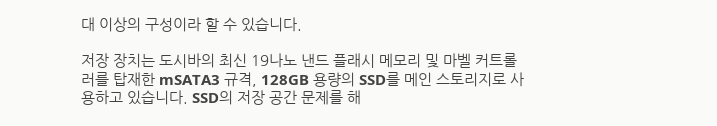대 이상의 구성이라 할 수 있습니다.

저장 장치는 도시바의 최신 19나노 낸드 플래시 메모리 및 마벨 커트롤러를 탑재한 mSATA3 규격, 128GB 용량의 SSD를 메인 스토리지로 사용하고 있습니다. SSD의 저장 공간 문제를 해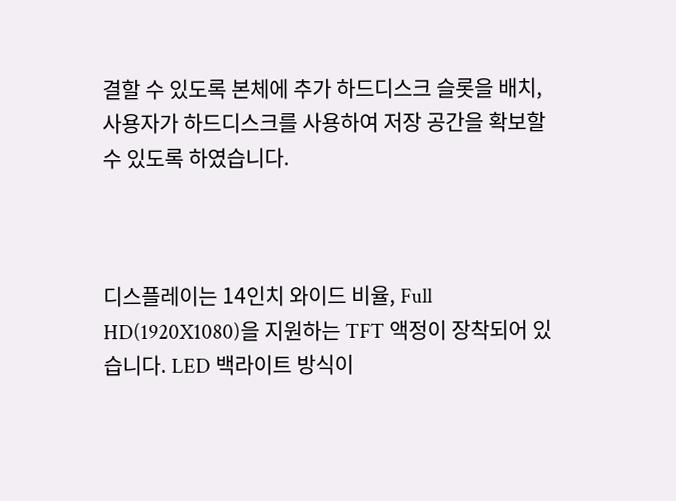결할 수 있도록 본체에 추가 하드디스크 슬롯을 배치, 사용자가 하드디스크를 사용하여 저장 공간을 확보할 수 있도록 하였습니다.



디스플레이는 14인치 와이드 비율, Full HD(1920X1080)을 지원하는 TFT 액정이 장착되어 있습니다. LED 백라이트 방식이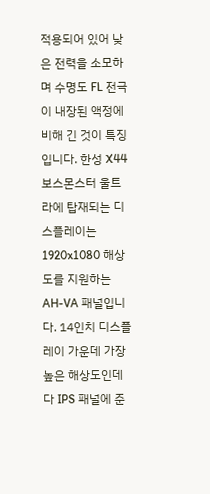적용되어 있어 낮은 전력을 소모하며 수명도 FL 전극이 내장된 액정에 비해 긴 것이 특징입니다. 한성 X44 보스몬스터 울트라에 탑재되는 디스플레이는 1920x1080 해상도를 지원하는 AH-VA 패널입니다. 14인치 디스플레이 가운데 가장 높은 해상도인데다 IPS 패널에 준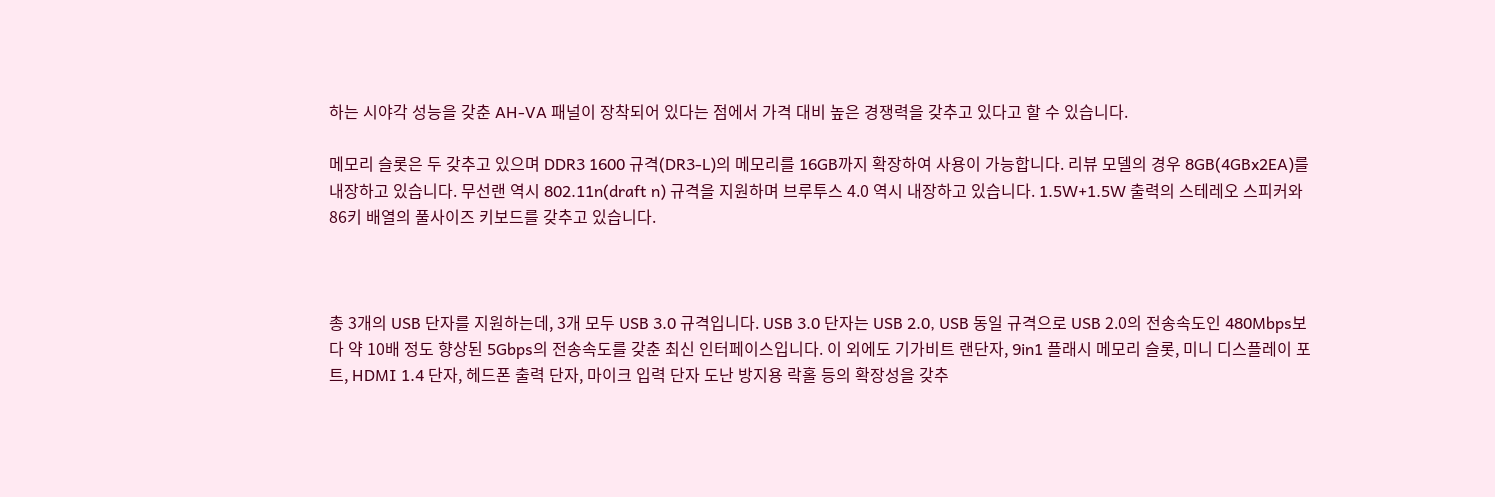하는 시야각 성능을 갖춘 AH-VA 패널이 장착되어 있다는 점에서 가격 대비 높은 경쟁력을 갖추고 있다고 할 수 있습니다.

메모리 슬롯은 두 갖추고 있으며 DDR3 1600 규격(DR3-L)의 메모리를 16GB까지 확장하여 사용이 가능합니다. 리뷰 모델의 경우 8GB(4GBx2EA)를 내장하고 있습니다. 무선랜 역시 802.11n(draft n) 규격을 지원하며 브루투스 4.0 역시 내장하고 있습니다. 1.5W+1.5W 출력의 스테레오 스피커와 86키 배열의 풀사이즈 키보드를 갖추고 있습니다.



총 3개의 USB 단자를 지원하는데, 3개 모두 USB 3.0 규격입니다. USB 3.0 단자는 USB 2.0, USB 동일 규격으로 USB 2.0의 전송속도인 480Mbps보다 약 10배 정도 향상된 5Gbps의 전송속도를 갖춘 최신 인터페이스입니다. 이 외에도 기가비트 랜단자, 9in1 플래시 메모리 슬롯, 미니 디스플레이 포트, HDMI 1.4 단자, 헤드폰 출력 단자, 마이크 입력 단자 도난 방지용 락홀 등의 확장성을 갖추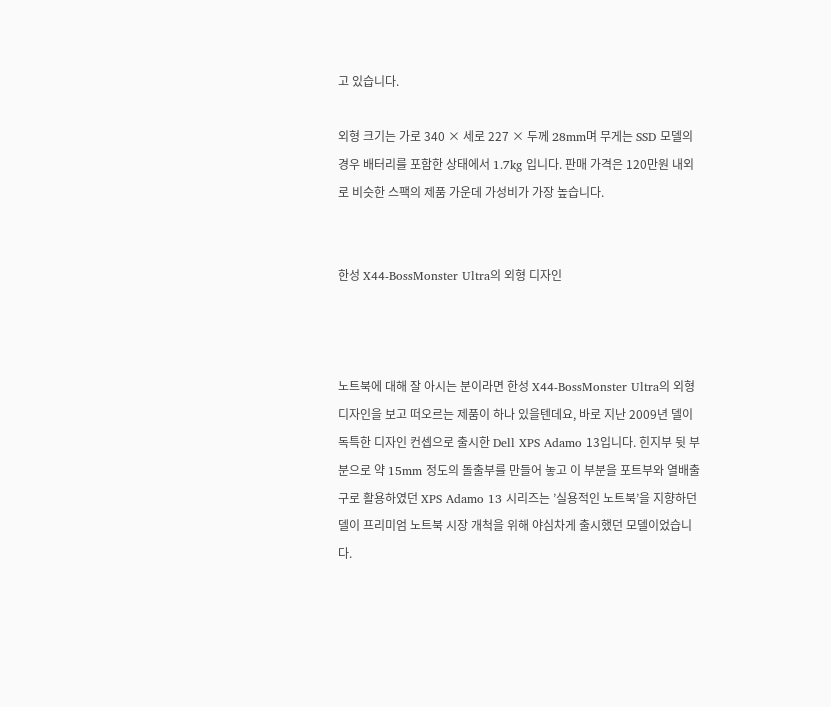고 있습니다.

외형 크기는 가로 340 × 세로 227 × 두께 28mm며 무게는 SSD 모델의 경우 배터리를 포함한 상태에서 1.7kg 입니다. 판매 가격은 120만원 내외로 비슷한 스팩의 제품 가운데 가성비가 가장 높습니다.


한성 X44-BossMonster Ultra의 외형 디자인



노트북에 대해 잘 아시는 분이라면 한성 X44-BossMonster Ultra의 외형 디자인을 보고 떠오르는 제품이 하나 있을텐데요, 바로 지난 2009년 델이 독특한 디자인 컨셉으로 출시한 Dell XPS Adamo 13입니다. 힌지부 뒷 부분으로 약 15mm 정도의 돌출부를 만들어 놓고 이 부분을 포트부와 열배출구로 활용하였던 XPS Adamo 13 시리즈는 ’실용적인 노트북’을 지향하던 델이 프리미엄 노트북 시장 개척을 위해 야심차게 출시했던 모델이었습니다.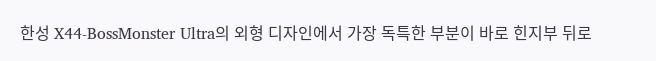한성 X44-BossMonster Ultra의 외형 디자인에서 가장 독특한 부분이 바로 힌지부 뒤로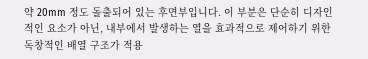약 20mm 정도 돌출되어 있는 후면부입니다. 이 부분은 단순히 디자인적인 요소가 아닌, 내부에서 발생하는 열을 효과적으로 제어하기 위한 독창적인 배열 구조가 적용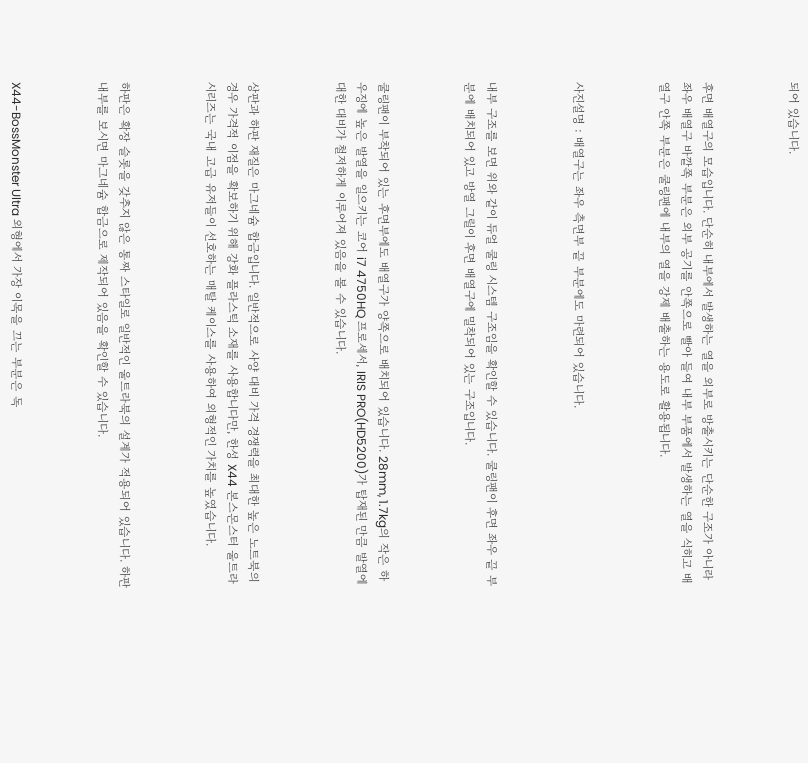되어 있습니다.



후면 배열구의 모습입니다. 단순히 내부에서 발생하는 열을 외부로 방출시키는 단순한 구조가 아니라 좌우 배열구 바깥쪽 부분은 외부 공기를 안쪽으로 빨아 들여 내부 부품에서 발생하는 열을 식히고 배열구 안쪽 부분은 쿨링팬에 내부의 열을 강제 배출하는 용도로 활용됩니다.



사진설명 : 배열구는 좌우 측면부 끝 부분에도 마련되어 있습니다.



내부 구조를 보면 위와 같이 듀얼 쿨링 시스템 구조임을 확인할 수 있습니다. 쿨링팬이 후면 좌우 끝 부분에 배치되어 있고 방열 그릴이 후면 배열구에 밀착되어 있는 구조입니다.



쿨링팬이 부착되어 있는 후면부에도 배열구가 양쪽으로 배치되어 있습니다. 28mm, 1.7kg의 작은 하우징에 높은 발열을 일으키는 코어 i7 4750HQ 프로세서, IRIS PRO(HD5200)가 탑재된 만큼 발열에 대한 대비가 철저하게 이루어져 있음을 볼 수 있습니다.



상판과 하판 재질은 마그네슘 합금입니다. 일반적으로 사양 대비 가격 경쟁력을 최대한 높은 노트북의 경우 가격적 이점을 확보하기 위해 강화 플라스틱 소재를 사용합니다만, 한성 X44 본스몬스터 울트라 시리즈는 국내 고급 유저들이 선호하는 매탈 케이스를 사용하여 외형적인 가치를 높였습니다.



하판은 확장 슬롯을 갖추지 않은 통짜 스타일로 일반적인 울트라북의 설계가 적용되어 있습니다. 하판 내부를 보시면 마그네슘 합금으로 제작되어 있음을 확인할 수 있습니다.



X44-BossMonster Ultra 외형에서 가장 이목을 끄는 부분은 독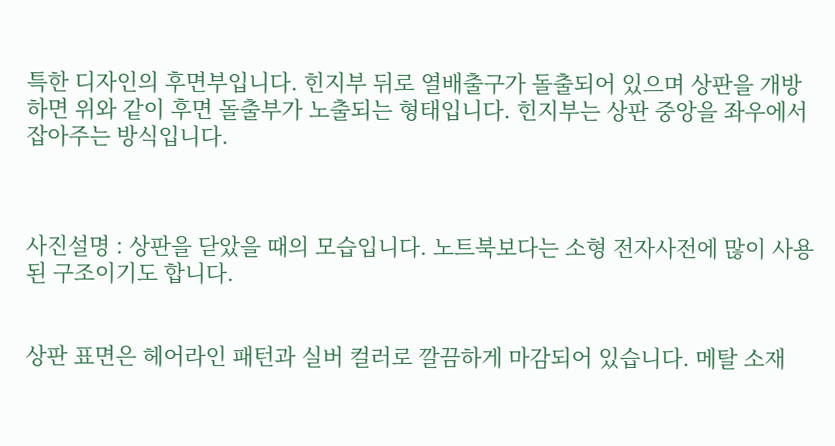특한 디자인의 후면부입니다. 힌지부 뒤로 열배출구가 돌출되어 있으며 상판을 개방하면 위와 같이 후면 돌출부가 노출되는 형태입니다. 힌지부는 상판 중앙을 좌우에서 잡아주는 방식입니다.



사진설명 : 상판을 닫았을 때의 모습입니다. 노트북보다는 소형 전자사전에 많이 사용된 구조이기도 합니다.


상판 표면은 헤어라인 패턴과 실버 컬러로 깔끔하게 마감되어 있습니다. 메탈 소재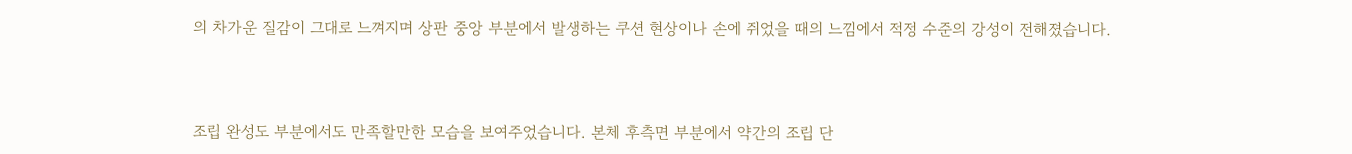의 차가운 질감이 그대로 느껴지며 상판 중앙 부분에서 발생하는 쿠션 현상이나 손에 쥐었을 때의 느낌에서 적정 수준의 강성이 전해졌습니다.



조립 완성도 부분에서도 만족할만한 모습을 보여주었습니다. 본체 후측면 부분에서 약간의 조립 단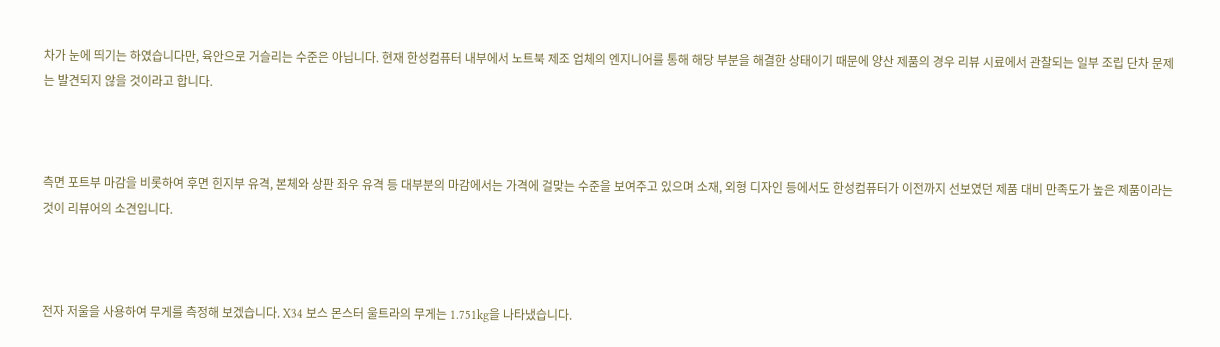차가 눈에 띄기는 하였습니다만, 육안으로 거슬리는 수준은 아닙니다. 현재 한성컴퓨터 내부에서 노트북 제조 업체의 엔지니어를 통해 해당 부분을 해결한 상태이기 때문에 양산 제품의 경우 리뷰 시료에서 관찰되는 일부 조립 단차 문제는 발견되지 않을 것이라고 합니다.



측면 포트부 마감을 비롯하여 후면 힌지부 유격, 본체와 상판 좌우 유격 등 대부분의 마감에서는 가격에 걸맞는 수준을 보여주고 있으며 소재, 외형 디자인 등에서도 한성컴퓨터가 이전까지 선보였던 제품 대비 만족도가 높은 제품이라는 것이 리뷰어의 소견입니다.



전자 저울을 사용하여 무게를 측정해 보겠습니다. X34 보스 몬스터 울트라의 무게는 1.751kg을 나타냈습니다.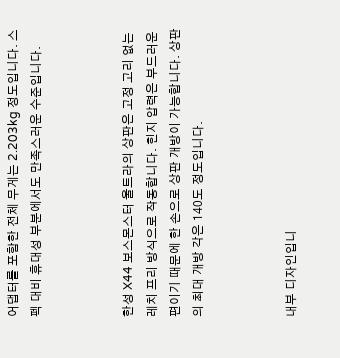어댑터를 포함한 전체 무게는 2.203kg 정도입니다. 스펙 대비 휴대성 부분에서도 만족스러운 수준입니다.



한성 X44 보스몬스터 울트라의 상판은 고정 고리 없는 레치 프리 방식으로 작동합니다. 힌지 압력은 부드러운 편이기 때문에 한 손으로 상판 개방이 가능합니다. 상판의 최대 개방 각은 140도 정도입니다.



내부 디자인입니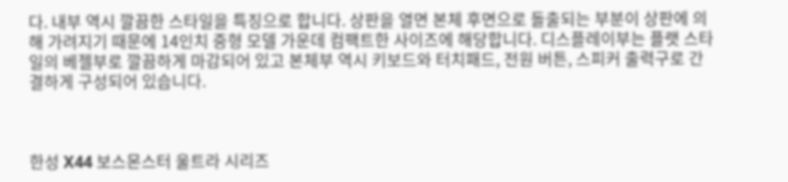다. 내부 역시 깔끔한 스타일을 특징으로 합니다. 상판을 열면 본체 후면으로 돌출되는 부분이 상판에 의해 가려지기 때문에 14인치 중형 모델 가운데 컴팩트한 사이즈에 해당합니다. 디스플레이부는 플랫 스타일의 베젤부로 깔끔하게 마감되어 있고 본체부 역시 키보드와 터치패드, 전원 버튼, 스피커 출력구로 간결하게 구성되어 있습니다.



한성 X44 보스몬스터 울트라 시리즈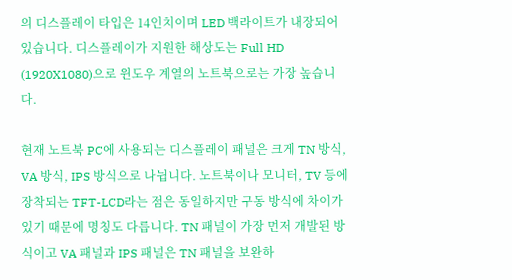의 디스플레이 타입은 14인치이며 LED 백라이트가 내장되어 있습니다. 디스플레이가 지원한 해상도는 Full HD (1920X1080)으로 윈도우 계열의 노트북으로는 가장 높습니다.

현재 노트북 PC에 사용되는 디스플레이 패널은 크게 TN 방식, VA 방식, IPS 방식으로 나뉩니다. 노트북이나 모니터, TV 등에 장착되는 TFT-LCD라는 점은 동일하지만 구동 방식에 차이가 있기 때문에 명칭도 다릅니다. TN 패널이 가장 먼저 개발된 방식이고 VA 패널과 IPS 패널은 TN 패널을 보완하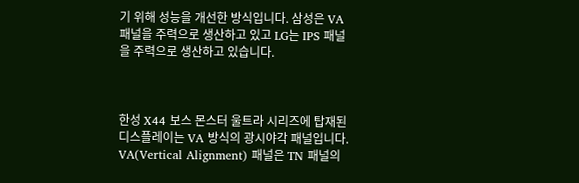기 위해 성능을 개선한 방식입니다. 삼성은 VA 패널을 주력으로 생산하고 있고 LG는 IPS 패널을 주력으로 생산하고 있습니다.



한성 X44 보스 몬스터 울트라 시리즈에 탑재된 디스플레이는 VA 방식의 광시야각 패널입니다. VA(Vertical Alignment) 패널은 TN 패널의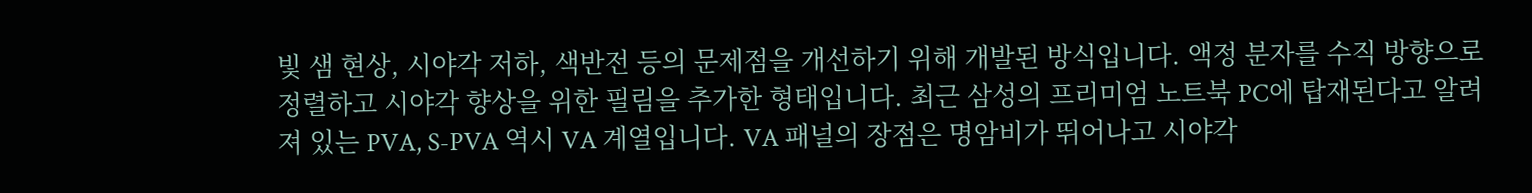빛 샘 현상, 시야각 저하, 색반전 등의 문제점을 개선하기 위해 개발된 방식입니다. 액정 분자를 수직 방향으로 정렬하고 시야각 향상을 위한 필림을 추가한 형태입니다. 최근 삼성의 프리미엄 노트북 PC에 탑재된다고 알려져 있는 PVA, S-PVA 역시 VA 계열입니다. VA 패널의 장점은 명암비가 뛰어나고 시야각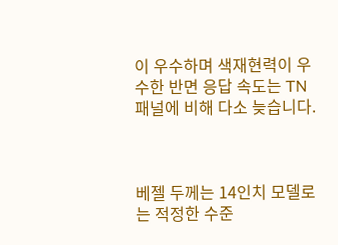이 우수하며 색재현력이 우수한 반면 응답 속도는 TN 패널에 비해 다소 늦습니다.



베젤 두께는 14인치 모델로는 적정한 수준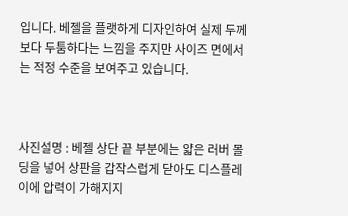입니다. 베젤을 플랫하게 디자인하여 실제 두께보다 두툼하다는 느낌을 주지만 사이즈 면에서는 적정 수준을 보여주고 있습니다.



사진설명 : 베젤 상단 끝 부분에는 얇은 러버 몰딩을 넣어 상판을 갑작스럽게 닫아도 디스플레이에 압력이 가해지지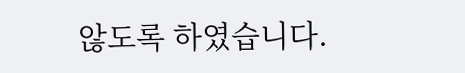않도록 하였습니다.